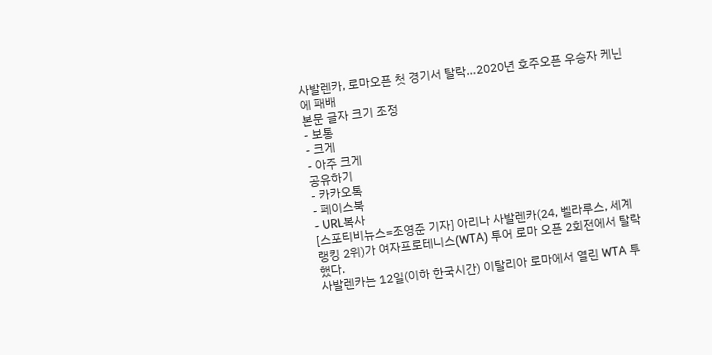사발렌카, 로마오픈 첫 경기서 탈락…2020년 호주오픈 우승자 케닌에 패배
본문 글자 크기 조정
- 보통
- 크게
- 아주 크게
공유하기
- 카카오톡
- 페이스북
- URL복사
[스포티비뉴스=조영준 기자] 아리나 사발렌카(24, 벨라루스, 세계 랭킹 2위)가 여자프로테니스(WTA) 투어 로마 오픈 2회전에서 탈락했다.
사발렌카는 12일(이하 한국시간) 이탈리아 로마에서 열린 WTA 투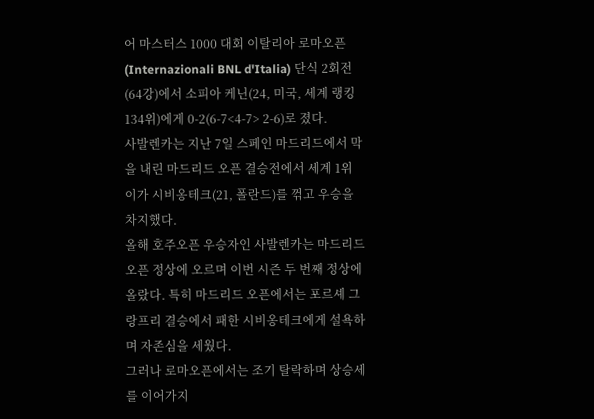어 마스터스 1000 대회 이탈리아 로마오픈(Internazionali BNL d'Italia) 단식 2회전(64강)에서 소피아 케닌(24, 미국, 세계 랭킹 134위)에게 0-2(6-7<4-7> 2-6)로 졌다.
사발렌카는 지난 7일 스페인 마드리드에서 막을 내린 마드리드 오픈 결승전에서 세계 1위 이가 시비옹테크(21, 폴란드)를 꺾고 우승을 차지했다.
올해 호주오픈 우승자인 사발렌카는 마드리드 오픈 정상에 오르며 이번 시즌 두 번째 정상에 올랐다. 특히 마드리드 오픈에서는 포르셰 그랑프리 결승에서 패한 시비옹테크에게 설욕하며 자존심을 세웠다.
그러나 로마오픈에서는 조기 탈락하며 상승세를 이어가지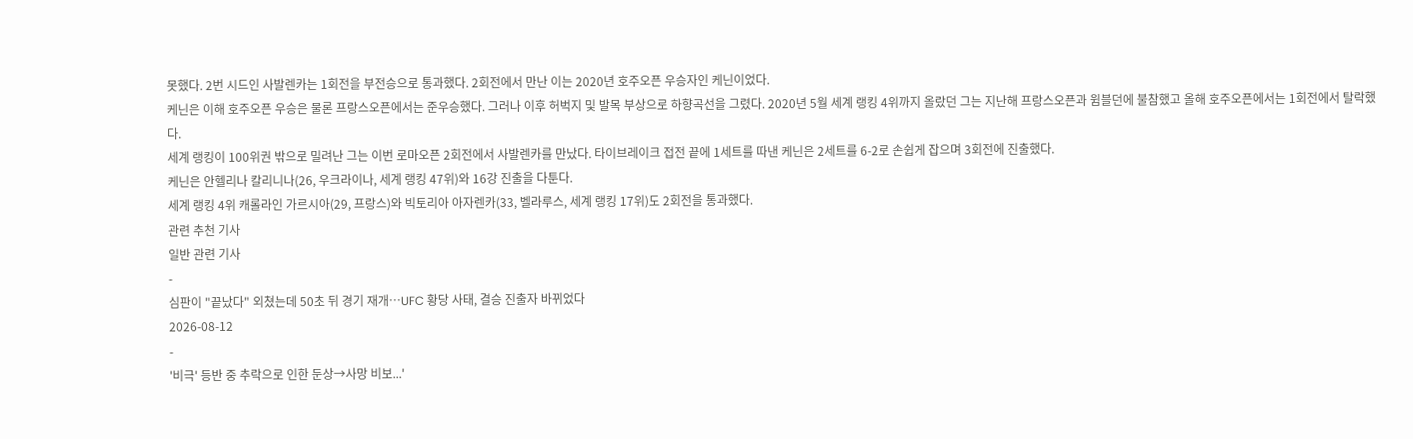못했다. 2번 시드인 사발렌카는 1회전을 부전승으로 통과했다. 2회전에서 만난 이는 2020년 호주오픈 우승자인 케닌이었다.
케닌은 이해 호주오픈 우승은 물론 프랑스오픈에서는 준우승했다. 그러나 이후 허벅지 및 발목 부상으로 하향곡선을 그렸다. 2020년 5월 세계 랭킹 4위까지 올랐던 그는 지난해 프랑스오픈과 윔블던에 불참했고 올해 호주오픈에서는 1회전에서 탈락했다.
세계 랭킹이 100위권 밖으로 밀려난 그는 이번 로마오픈 2회전에서 사발렌카를 만났다. 타이브레이크 접전 끝에 1세트를 따낸 케닌은 2세트를 6-2로 손쉽게 잡으며 3회전에 진출했다.
케닌은 안헬리나 칼리니나(26, 우크라이나, 세계 랭킹 47위)와 16강 진출을 다툰다.
세계 랭킹 4위 캐롤라인 가르시아(29, 프랑스)와 빅토리아 아자렌카(33, 벨라루스, 세계 랭킹 17위)도 2회전을 통과했다.
관련 추천 기사
일반 관련 기사
-
심판이 "끝났다" 외쳤는데 50초 뒤 경기 재개…UFC 황당 사태, 결승 진출자 바뀌었다
2026-08-12
-
'비극' 등반 중 추락으로 인한 둔상→사망 비보...'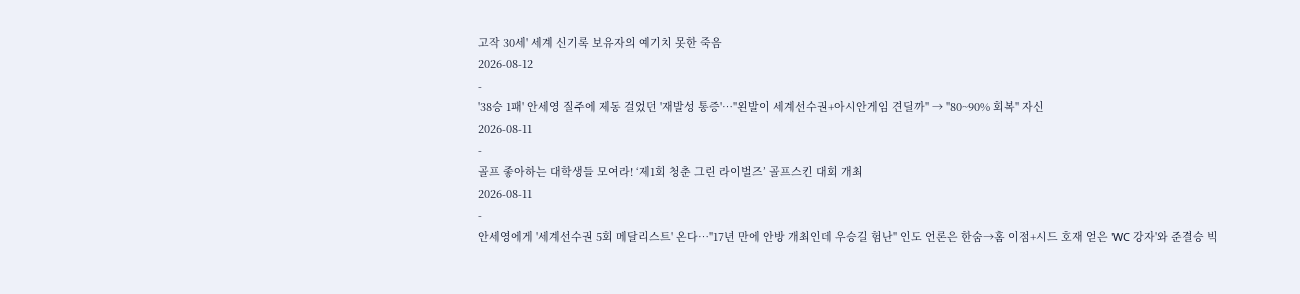고작 30세' 세계 신기록 보유자의 예기치 못한 죽음
2026-08-12
-
'38승 1패' 안세영 질주에 제동 걸었던 '재발성 통증'…"왼발이 세계선수권+아시안게임 견딜까" → "80~90% 회복" 자신
2026-08-11
-
골프 좋아하는 대학생들 모여라! ‘제1회 청춘 그린 라이벌즈’ 골프스킨 대회 개최
2026-08-11
-
안세영에게 '세계선수권 5회 메달리스트' 온다…"17년 만에 안방 개최인데 우승길 험난" 인도 언론은 한숨→홈 이점+시드 호재 얻은 'WC 강자'와 준결승 빅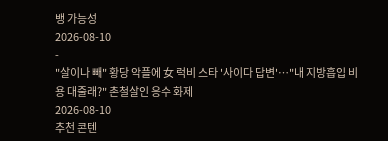뱅 가능성
2026-08-10
-
"살이나 빼" 황당 악플에 女 럭비 스타 '사이다 답변'…"내 지방흡입 비용 대줄래?" 촌철살인 응수 화제
2026-08-10
추천 콘텐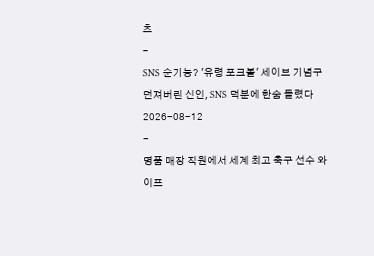츠
-
SNS 순기능? '유령 포크볼' 세이브 기념구 던져버린 신인, SNS 덕분에 한숨 돌렸다
2026-08-12
-
명품 매장 직원에서 세계 최고 축구 선수 와이프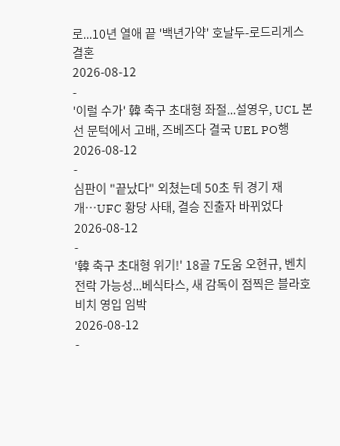로...10년 열애 끝 '백년가약' 호날두-로드리게스 결혼
2026-08-12
-
'이럴 수가' 韓 축구 초대형 좌절...설영우, UCL 본선 문턱에서 고배, 즈베즈다 결국 UEL PO행
2026-08-12
-
심판이 "끝났다" 외쳤는데 50초 뒤 경기 재개…UFC 황당 사태, 결승 진출자 바뀌었다
2026-08-12
-
'韓 축구 초대형 위기!' 18골 7도움 오현규, 벤치 전락 가능성...베식타스, 새 감독이 점찍은 블라호비치 영입 임박
2026-08-12
-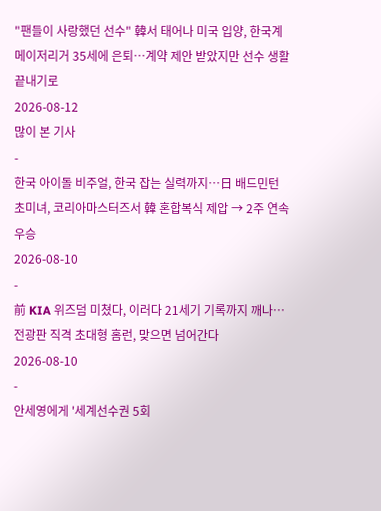"팬들이 사랑했던 선수" 韓서 태어나 미국 입양, 한국계 메이저리거 35세에 은퇴…계약 제안 받았지만 선수 생활 끝내기로
2026-08-12
많이 본 기사
-
한국 아이돌 비주얼, 한국 잡는 실력까지…日 배드민턴 초미녀, 코리아마스터즈서 韓 혼합복식 제압 → 2주 연속 우승
2026-08-10
-
前 KIA 위즈덤 미쳤다, 이러다 21세기 기록까지 깨나… 전광판 직격 초대형 홈런, 맞으면 넘어간다
2026-08-10
-
안세영에게 '세계선수권 5회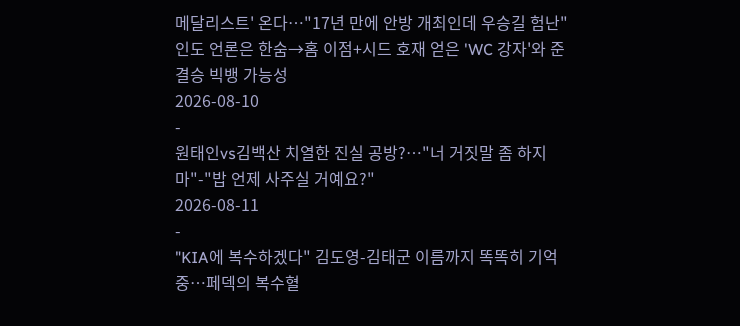메달리스트' 온다…"17년 만에 안방 개최인데 우승길 험난" 인도 언론은 한숨→홈 이점+시드 호재 얻은 'WC 강자'와 준결승 빅뱅 가능성
2026-08-10
-
원태인vs김백산 치열한 진실 공방?…"너 거짓말 좀 하지 마"-"밥 언제 사주실 거예요?"
2026-08-11
-
"KIA에 복수하겠다" 김도영-김태군 이름까지 똑똑히 기억 중…페덱의 복수혈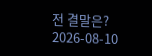전 결말은?
2026-08-10